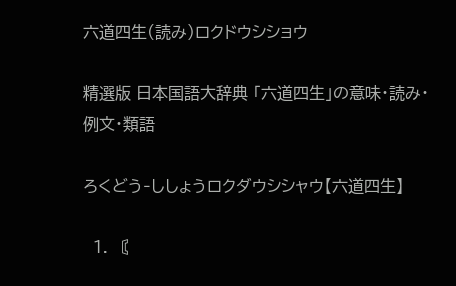六道四生(読み)ロクドウシショウ

精選版 日本国語大辞典 「六道四生」の意味・読み・例文・類語

ろくどう‐ししょうロクダウシシャウ【六道四生】

  1. 〘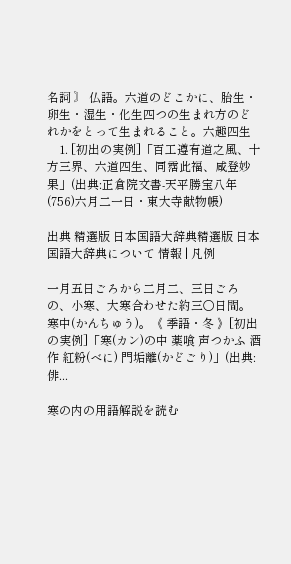名詞 〙 仏語。六道のどこかに、胎生・卵生・湿生・化生四つの生まれ方のどれかをとって生まれること。六趣四生
    1. [初出の実例]「百工遵有道之風、十方三界、六道四生、同霑此福、咸登妙果」(出典:正倉院文書‐天平勝宝八年(756)六月二一日・東大寺献物帳)

出典 精選版 日本国語大辞典精選版 日本国語大辞典について 情報 | 凡例

一月五日ごろから二月二、三日ごろの、小寒、大寒合わせた約三〇日間。寒中(かんちゅう)。《 季語・冬 》[初出の実例]「寒(カン)の中 薬喰 声つかふ 酒作 紅粉(べに) 門垢離(かどごり)」(出典:俳...

寒の内の用語解説を読む